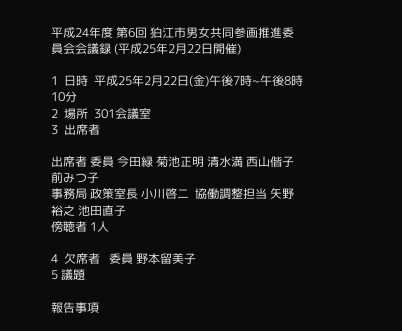平成24年度 第6回 狛江市男女共同参画推進委員会会議録 (平成25年2月22日開催)

1  日時  平成25年2月22日(金)午後7時~午後8時10分
2  場所  301会議室
3  出席者

出席者 委員 今田緑 菊池正明 清水満 西山偕子 前みつ子
事務局 政策室長 小川啓二  協働調整担当 矢野裕之 池田直子
傍聴者 1人

4  欠席者   委員 野本留美子
5 議題

報告事項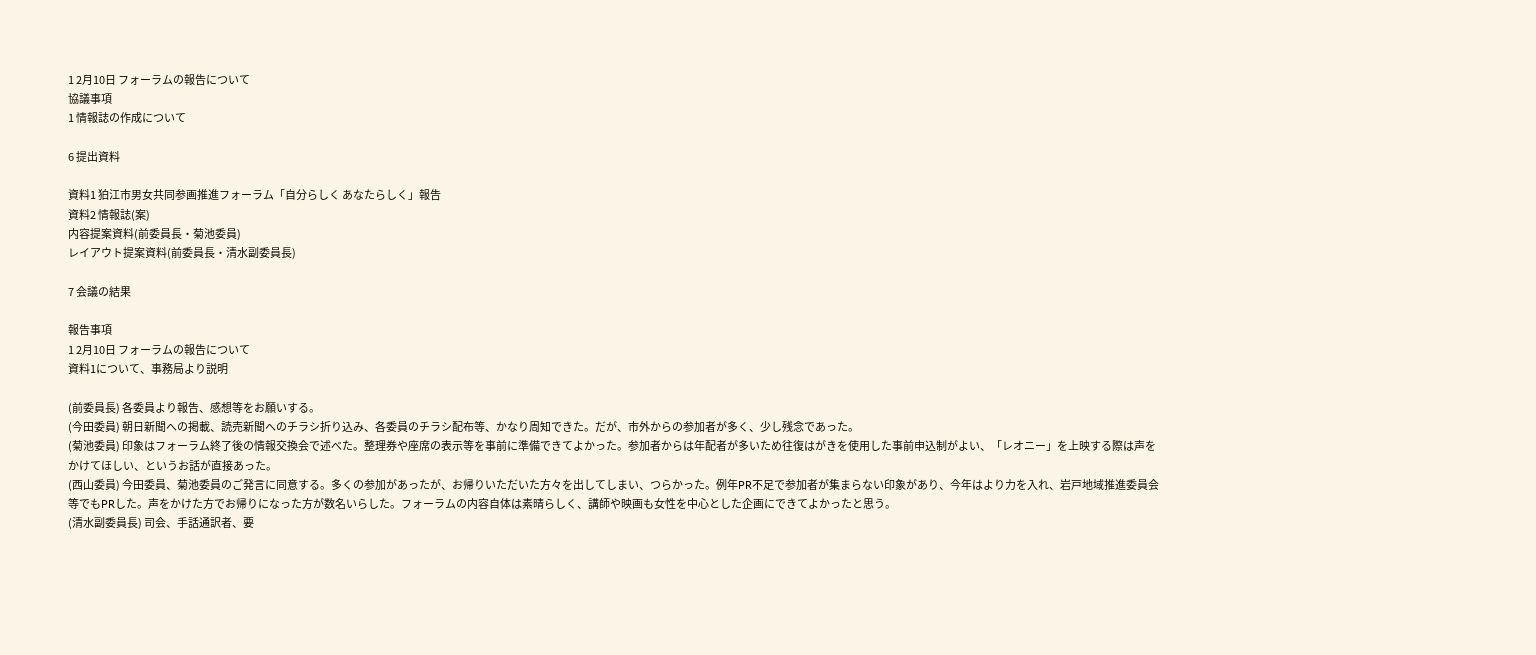1 2月10日 フォーラムの報告について
協議事項
1 情報誌の作成について

6 提出資料

資料1 狛江市男女共同参画推進フォーラム「自分らしく あなたらしく」報告
資料2 情報誌(案)
内容提案資料(前委員長・菊池委員)
レイアウト提案資料(前委員長・清水副委員長)

7 会議の結果

報告事項
1 2月10日 フォーラムの報告について
資料1について、事務局より説明

(前委員長) 各委員より報告、感想等をお願いする。
(今田委員) 朝日新聞への掲載、読売新聞へのチラシ折り込み、各委員のチラシ配布等、かなり周知できた。だが、市外からの参加者が多く、少し残念であった。
(菊池委員) 印象はフォーラム終了後の情報交換会で述べた。整理券や座席の表示等を事前に準備できてよかった。参加者からは年配者が多いため往復はがきを使用した事前申込制がよい、「レオニー」を上映する際は声をかけてほしい、というお話が直接あった。
(西山委員) 今田委員、菊池委員のご発言に同意する。多くの参加があったが、お帰りいただいた方々を出してしまい、つらかった。例年PR不足で参加者が集まらない印象があり、今年はより力を入れ、岩戸地域推進委員会等でもPRした。声をかけた方でお帰りになった方が数名いらした。フォーラムの内容自体は素晴らしく、講師や映画も女性を中心とした企画にできてよかったと思う。
(清水副委員長) 司会、手話通訳者、要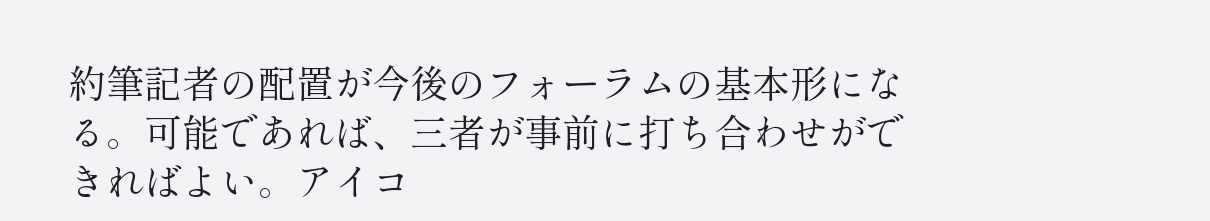約筆記者の配置が今後のフォーラムの基本形になる。可能であれば、三者が事前に打ち合わせができればよい。アイコ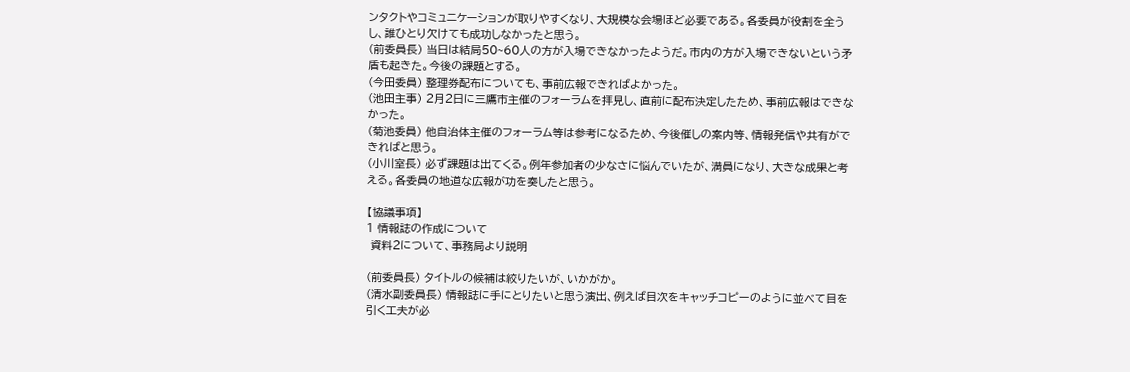ンタクトやコミュニケーションが取りやすくなり、大規模な会場ほど必要である。各委員が役割を全うし、誰ひとり欠けても成功しなかったと思う。
(前委員長) 当日は結局50~60人の方が入場できなかったようだ。市内の方が入場できないという矛盾も起きた。今後の課題とする。
(今田委員) 整理券配布についても、事前広報できればよかった。
(池田主事) 2月2日に三鷹市主催のフォーラムを拝見し、直前に配布決定したため、事前広報はできなかった。
(菊池委員) 他自治体主催のフォーラム等は参考になるため、今後催しの案内等、情報発信や共有ができればと思う。
(小川室長) 必ず課題は出てくる。例年参加者の少なさに悩んでいたが、満員になり、大きな成果と考える。各委員の地道な広報が功を奏したと思う。

【協議事項】
1 情報誌の作成について
 資料2について、事務局より説明

(前委員長) タイトルの候補は絞りたいが、いかがか。
(清水副委員長) 情報誌に手にとりたいと思う演出、例えば目次をキャッチコピーのように並べて目を引く工夫が必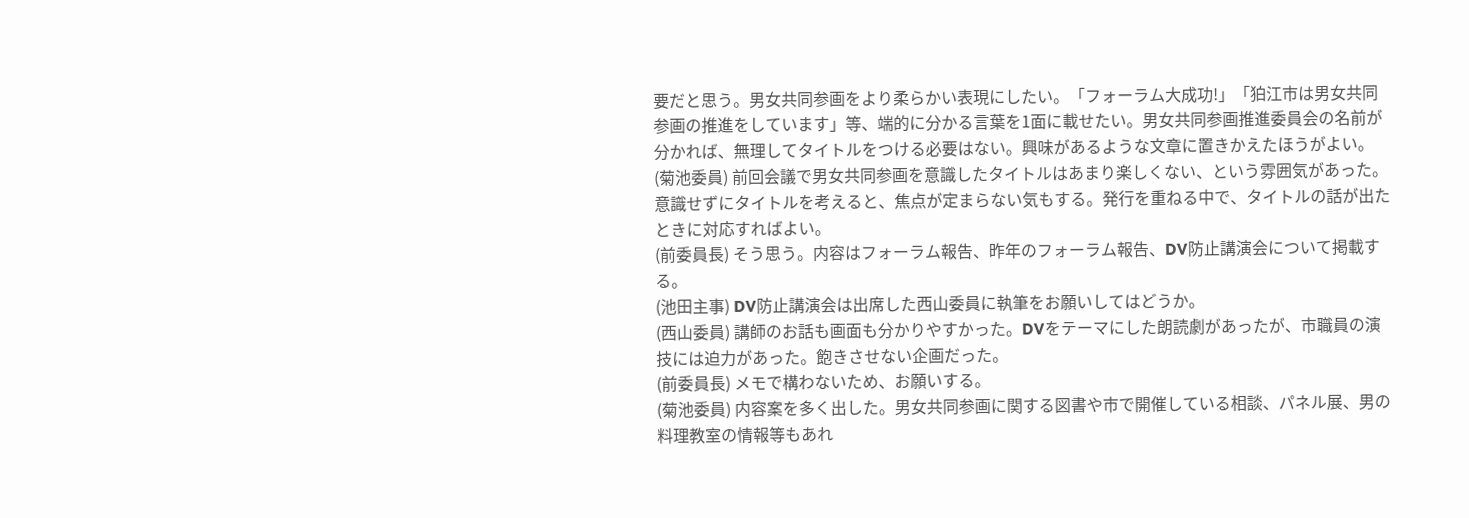要だと思う。男女共同参画をより柔らかい表現にしたい。「フォーラム大成功!」「狛江市は男女共同参画の推進をしています」等、端的に分かる言葉を1面に載せたい。男女共同参画推進委員会の名前が分かれば、無理してタイトルをつける必要はない。興味があるような文章に置きかえたほうがよい。
(菊池委員) 前回会議で男女共同参画を意識したタイトルはあまり楽しくない、という雰囲気があった。意識せずにタイトルを考えると、焦点が定まらない気もする。発行を重ねる中で、タイトルの話が出たときに対応すればよい。
(前委員長) そう思う。内容はフォーラム報告、昨年のフォーラム報告、DV防止講演会について掲載する。
(池田主事) DV防止講演会は出席した西山委員に執筆をお願いしてはどうか。
(西山委員) 講師のお話も画面も分かりやすかった。DVをテーマにした朗読劇があったが、市職員の演技には迫力があった。飽きさせない企画だった。
(前委員長) メモで構わないため、お願いする。
(菊池委員) 内容案を多く出した。男女共同参画に関する図書や市で開催している相談、パネル展、男の料理教室の情報等もあれ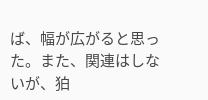ば、幅が広がると思った。また、関連はしないが、狛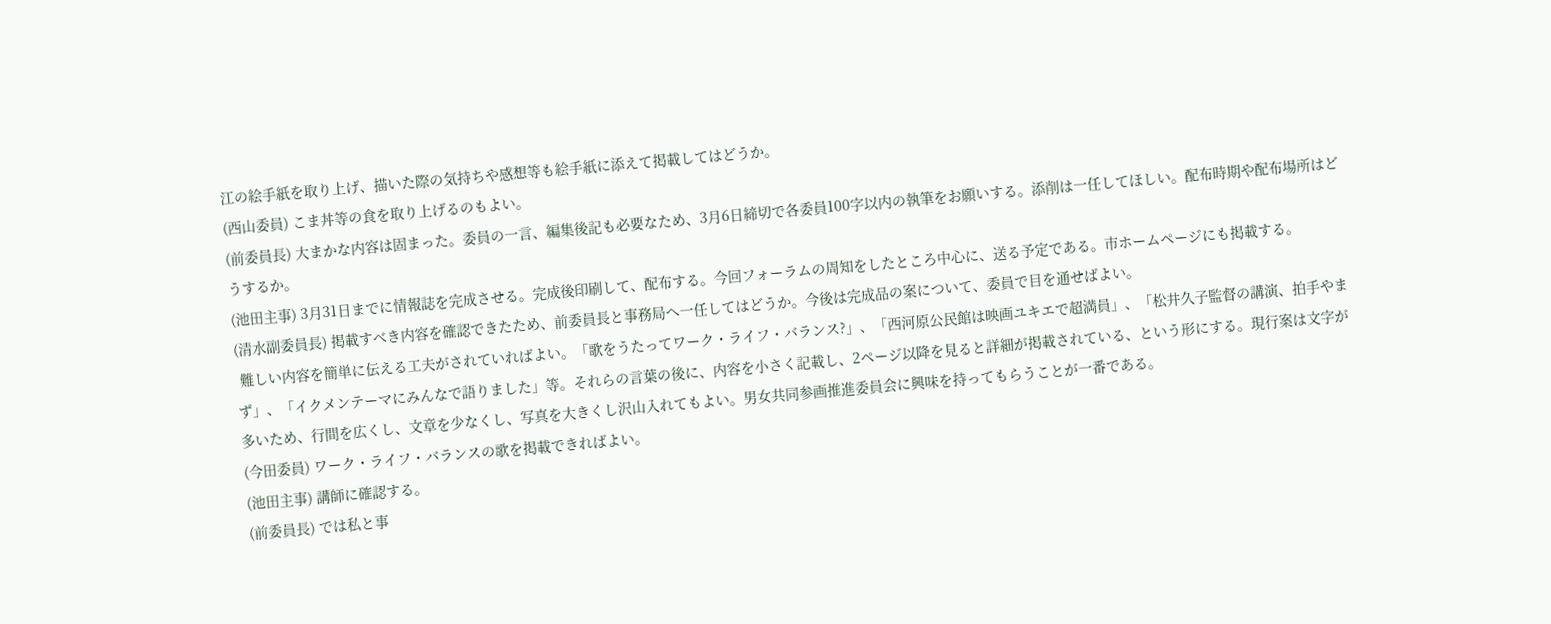江の絵手紙を取り上げ、描いた際の気持ちや感想等も絵手紙に添えて掲載してはどうか。
(西山委員) こま丼等の食を取り上げるのもよい。
(前委員長) 大まかな内容は固まった。委員の一言、編集後記も必要なため、3月6日締切で各委員100字以内の執筆をお願いする。添削は一任してほしい。配布時期や配布場所はどうするか。
(池田主事) 3月31日までに情報誌を完成させる。完成後印刷して、配布する。今回フォーラムの周知をしたところ中心に、送る予定である。市ホームページにも掲載する。
(清水副委員長) 掲載すべき内容を確認できたため、前委員長と事務局へ一任してはどうか。今後は完成品の案について、委員で目を通せばよい。
 難しい内容を簡単に伝える工夫がされていればよい。「歌をうたってワーク・ライフ・バランス?」、「西河原公民館は映画ユキエで超満員」、「松井久子監督の講演、拍手やまず」、「イクメンテーマにみんなで語りました」等。それらの言葉の後に、内容を小さく記載し、2ページ以降を見ると詳細が掲載されている、という形にする。現行案は文字が多いため、行間を広くし、文章を少なくし、写真を大きくし沢山入れてもよい。男女共同参画推進委員会に興味を持ってもらうことが一番である。
(今田委員) ワーク・ライフ・バランスの歌を掲載できればよい。
(池田主事) 講師に確認する。
(前委員長) では私と事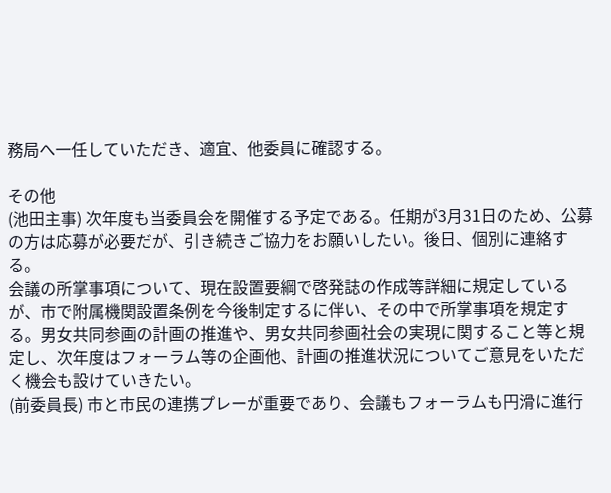務局へ一任していただき、適宜、他委員に確認する。

その他
(池田主事) 次年度も当委員会を開催する予定である。任期が3月31日のため、公募の方は応募が必要だが、引き続きご協力をお願いしたい。後日、個別に連絡する。
会議の所掌事項について、現在設置要綱で啓発誌の作成等詳細に規定しているが、市で附属機関設置条例を今後制定するに伴い、その中で所掌事項を規定する。男女共同参画の計画の推進や、男女共同参画社会の実現に関すること等と規定し、次年度はフォーラム等の企画他、計画の推進状況についてご意見をいただく機会も設けていきたい。
(前委員長) 市と市民の連携プレーが重要であり、会議もフォーラムも円滑に進行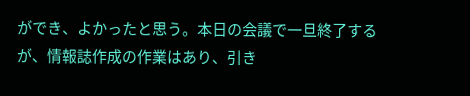ができ、よかったと思う。本日の会議で一旦終了するが、情報誌作成の作業はあり、引き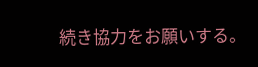続き協力をお願いする。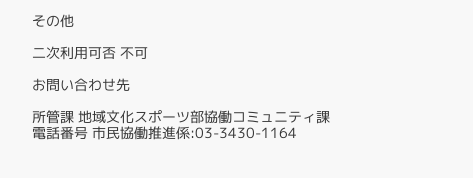その他

二次利用可否 不可

お問い合わせ先

所管課 地域文化スポーツ部協働コミュニティ課
電話番号 市民協働推進係:03-3430-1164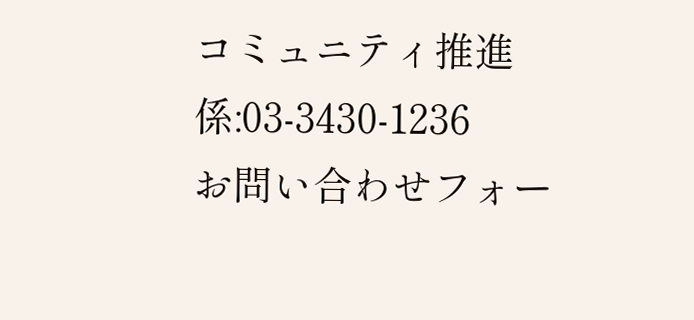コミュニティ推進係:03-3430-1236
お問い合わせフォー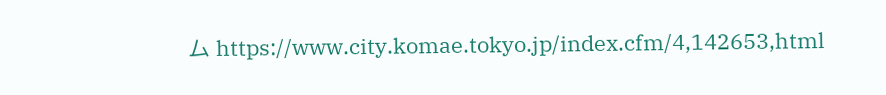ム https://www.city.komae.tokyo.jp/index.cfm/4,142653,html